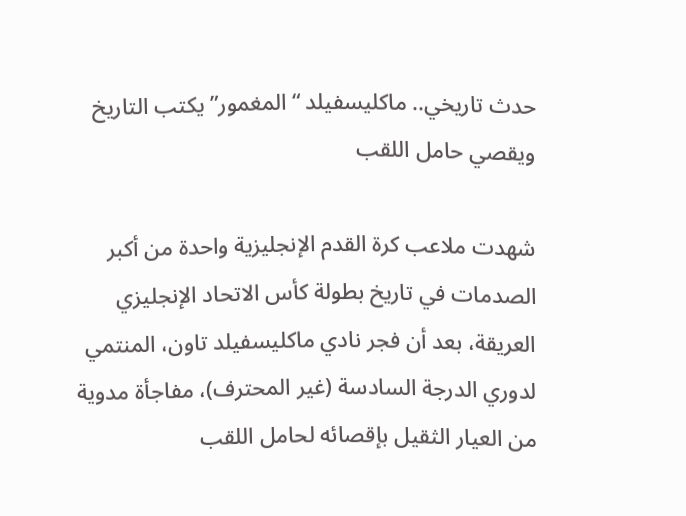حدث تاريخي.. ماكليسفيلد “المغمور” يكتب التاريخ ويقصي حامل اللقب

شهدت ملاعب كرة القدم الإنجليزية واحدة من أكبر الصدمات في تاريخ بطولة كأس الاتحاد الإنجليزي العريقة، بعد أن فجر نادي ماكليسفيلد تاون، المنتمي لدوري الدرجة السادسة (غير المحترف)، مفاجأة مدوية من العيار الثقيل بإقصائه لحامل اللقب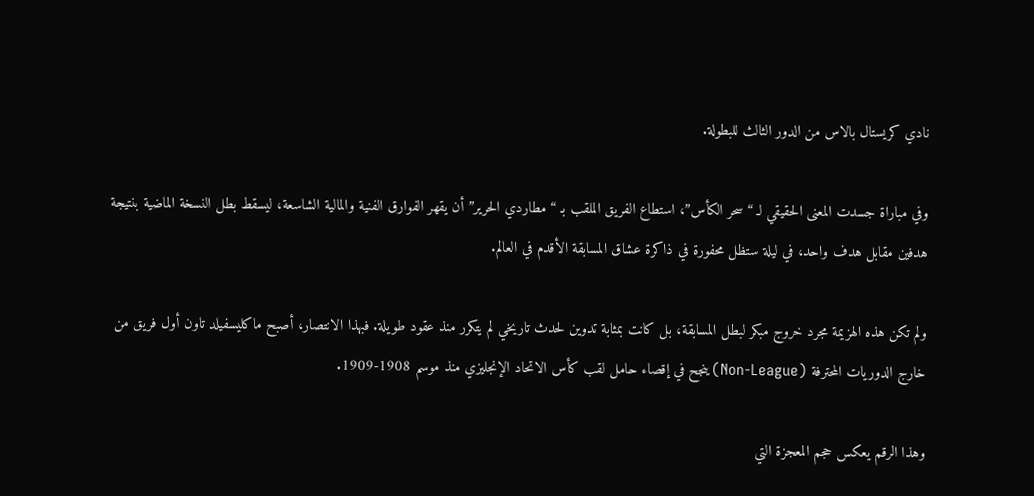نادي كريستال بالاس من الدور الثالث للبطولة.

وفي مباراة جسدت المعنى الحقيقي لـ “سحر الكأس”، استطاع الفريق الملقب بـ “مطاردي الحرير” أن يقهر الفوارق الفنية والمالية الشاسعة، ليسقط بطل النسخة الماضية بنتيجة هدفين مقابل هدف واحد، في ليلة ستظل محفورة في ذاكرة عشاق المسابقة الأقدم في العالم.

ولم تكن هذه الهزيمة مجرد خروج مبكر لبطل المسابقة، بل كانت بمثابة تدوين لحدث تاريخي لم يتكرر منذ عقود طويلة. فبهذا الانتصار، أصبح ماكليسفيلد تاون أول فريق من خارج الدوريات المحترفة (Non-League) ينجح في إقصاء حامل لقب كأس الاتحاد الإنجليزي منذ موسم 1908-1909.

وهذا الرقم يعكس حجم المعجزة التي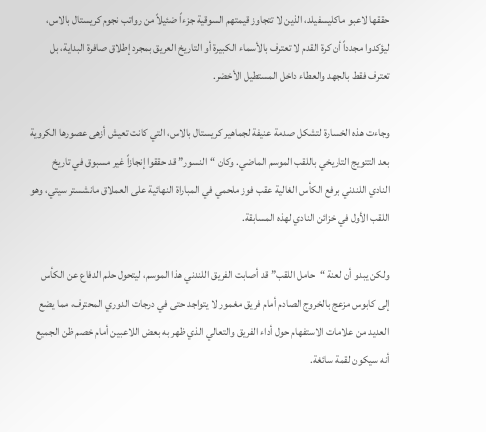حققها لاعبو ماكليسفيلد، الذين لا تتجاوز قيمتهم السوقية جزءاً ضئيلاً من رواتب نجوم كريستال بالاس، ليؤكدوا مجدداً أن كرة القدم لا تعترف بالأسماء الكبيرة أو التاريخ العريق بمجرد إطلاق صافرة البداية، بل تعترف فقط بالجهد والعطاء داخل المستطيل الأخضر.

وجاءت هذه الخسارة لتشكل صدمة عنيفة لجماهير كريستال بالاس، التي كانت تعيش أزهى عصورها الكروية بعد التتويج التاريخي باللقب الموسم الماضي. وكان “النسور” قد حققوا إنجازاً غير مسبوق في تاريخ النادي اللندني برفع الكأس الغالية عقب فوز ملحمي في المباراة النهائية على العملاق مانشستر سيتي، وهو اللقب الأول في خزائن النادي لهذه المسابقة.

ولكن يبدو أن لعنة “حامل اللقب” قد أصابت الفريق اللندني هذا الموسم، ليتحول حلم الدفاع عن الكأس إلى كابوس مزعج بالخروج الصادم أمام فريق مغمور لا يتواجد حتى في درجات الدوري المحترف، مما يضع العديد من علامات الاستفهام حول أداء الفريق والتعالي الذي ظهر به بعض اللاعبين أمام خصم ظن الجميع أنه سيكون لقمة سائغة.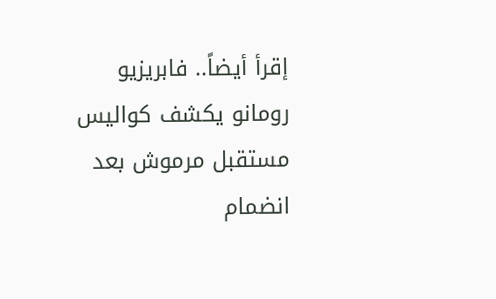إقرأ أيضاً.. فابريزيو رومانو يكشف كواليس مستقبل مرموش بعد انضمام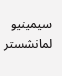سيمينيو لمانشستر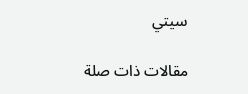سيتي

مقالات ذات صلة